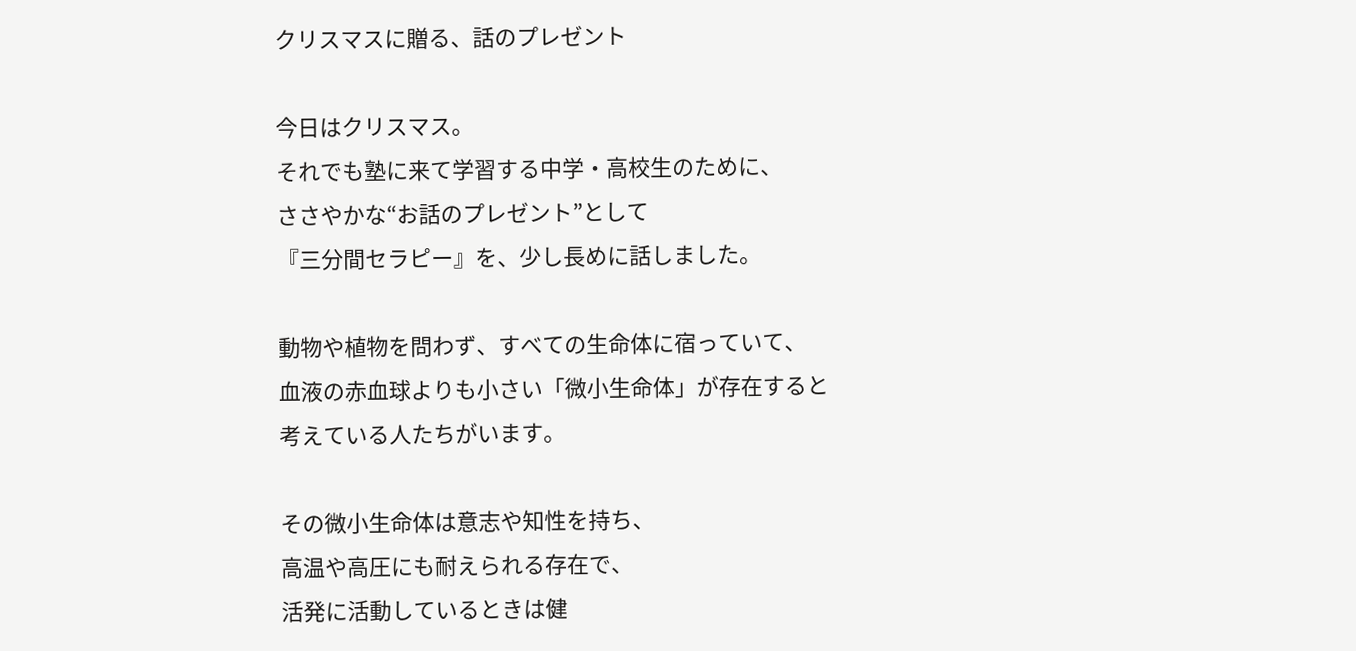クリスマスに贈る、話のプレゼント

今日はクリスマス。
それでも塾に来て学習する中学・高校生のために、
ささやかな“お話のプレゼント”として
『三分間セラピー』を、少し長めに話しました。

動物や植物を問わず、すべての生命体に宿っていて、
血液の赤血球よりも小さい「微小生命体」が存在すると
考えている人たちがいます。

その微小生命体は意志や知性を持ち、
高温や高圧にも耐えられる存在で、
活発に活動しているときは健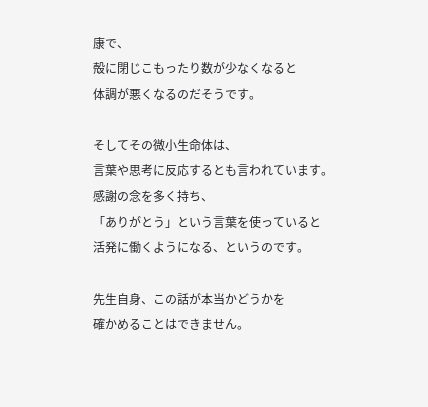康で、
殻に閉じこもったり数が少なくなると
体調が悪くなるのだそうです。

そしてその微小生命体は、
言葉や思考に反応するとも言われています。
感謝の念を多く持ち、
「ありがとう」という言葉を使っていると
活発に働くようになる、というのです。

先生自身、この話が本当かどうかを
確かめることはできません。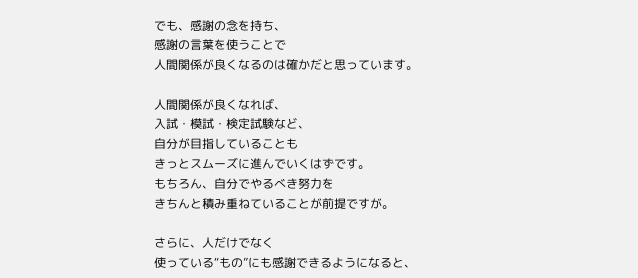でも、感謝の念を持ち、
感謝の言葉を使うことで
人間関係が良くなるのは確かだと思っています。

人間関係が良くなれば、
入試・模試・検定試験など、
自分が目指していることも
きっとスムーズに進んでいくはずです。
もちろん、自分でやるべき努力を
きちんと積み重ねていることが前提ですが。

さらに、人だけでなく
使っている“もの”にも感謝できるようになると、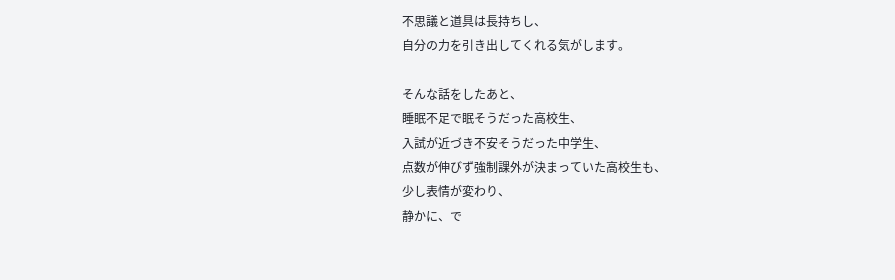不思議と道具は長持ちし、
自分の力を引き出してくれる気がします。

そんな話をしたあと、
睡眠不足で眠そうだった高校生、
入試が近づき不安そうだった中学生、
点数が伸びず強制課外が決まっていた高校生も、
少し表情が変わり、
静かに、で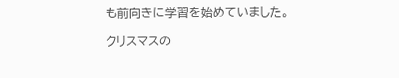も前向きに学習を始めていました。

クリスマスの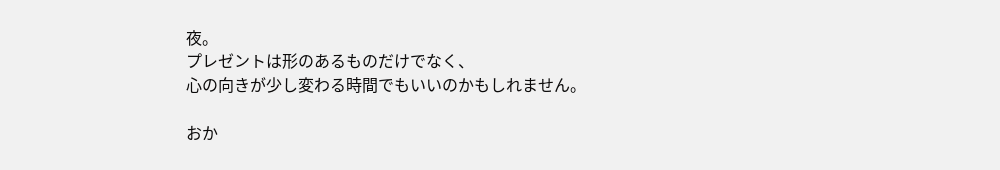夜。
プレゼントは形のあるものだけでなく、
心の向きが少し変わる時間でもいいのかもしれません。

おか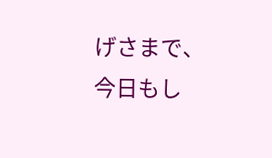げさまで、
今日もし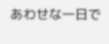あわせな一日で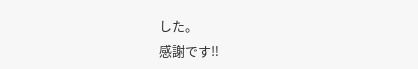した。
感謝です‼